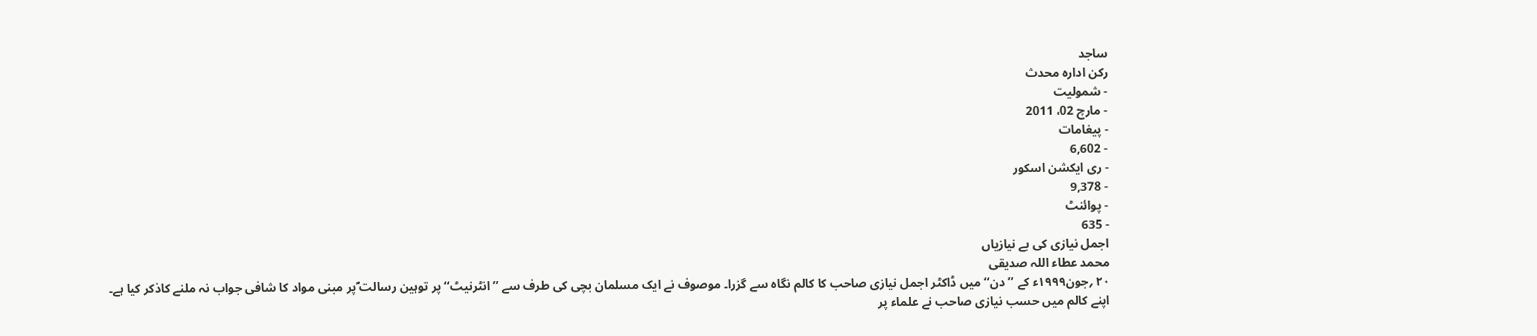ساجد
رکن ادارہ محدث
- شمولیت
- مارچ 02، 2011
- پیغامات
- 6,602
- ری ایکشن اسکور
- 9,378
- پوائنٹ
- 635
اجمل نیازی کی بے نیازیاں
محمد عطاء اللہ صدیقی
۲۰ ؍جون۱۹۹۹ء کے ’’دن‘‘ میں ڈاکٹر اجمل نیازی صاحب کا کالم نگاہ سے گزرا۔ موصوف نے ایک مسلمان بچی کی طرف سے ’’انٹرنیٹ‘‘ پر توہین رسالت ؐپر مبنی مواد کا شافی جواب نہ ملنے کاذکر کیا ہے۔ اپنے کالم میں حسب نیازی صاحب نے علماء پر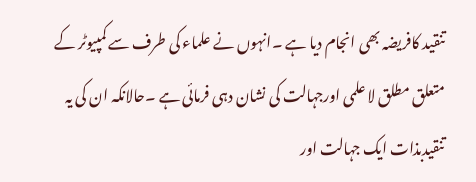تنقید کافریضہ بھی انجام دیا ہے ۔انہوں نے علماء کی طرف سے کمپیوٹر کے متعلق مطلق لا علمی اورجہالت کی نشان دہی فرمائی ہے ۔حالانکہ ان کی یہ تنقیدبذات ایک جہالت اور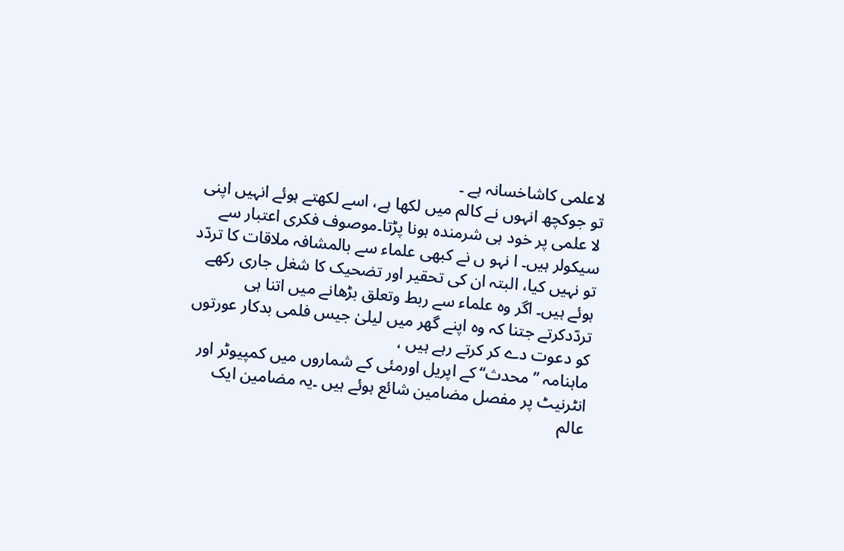لاعلمی کاشاخسانہ ہے ۔
تو جوکچھ انہوں نے کالم میں لکھا ہے، اسے لکھتے ہوئے انہیں اپنی لا علمی پر خود ہی شرمندہ ہونا پڑتا۔موصوف فکری اعتبار سے سیکولر ہیں۔ ا نہو ں نے کبھی علماء سے بالمشافہ ملاقات کا تردّد تو نہیں کیا، البتہ ان کی تحقیر اور تضحیک کا شغل جاری رکھے ہوئے ہیں۔ اگر وہ علماء سے ربط وتعلق بڑھانے میں اتنا ہی تردّدکرتے جتنا کہ وہ اپنے گھر میں لیلیٰ جیس فلمی بدکار عورتوں کو دعوت دے کر کرتے رہے ہیں ،
ماہنامہ ’’محدث‘‘ کے اپریل اورمئی کے شماروں میں کمپیوٹر اور انٹرنیٹ پر مفصل مضامین شائع ہوئے ہیں ۔یہ مضامین ایک عالم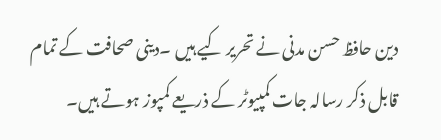دین حافظ حسن مدنی نے تحریر کیے ہیں ۔دینی صحافت کے تمام قابل ذکر رسالہ جات کمپیوٹر کے ذریعے کمپوز ہوتے ہیں۔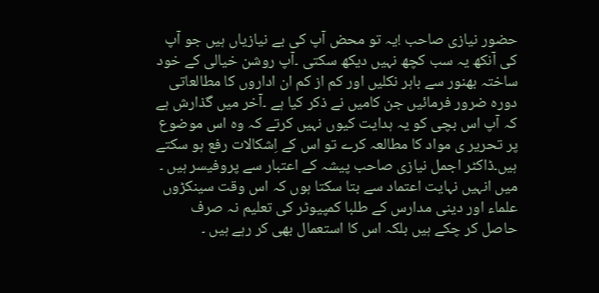حضور نیازی صاحب !یہ تو محض آپ کی بے نیازیاں ہیں جو آپ کی آنکھ یہ سب کچھ نہیں دیکھ سکتی ۔آپ روشن خیالی کے خود ساختہ بھنور سے باہر نکلیں اور کم از کم ان اداروں کا مطالعاتی دورہ ضرور فرمائیں جن کامیں نے ذکر کیا ہے ۔آخر میں گذارش ہے کہ آپ اس بچی کو یہ ہدایت کیوں نہیں کرتے کہ وہ اس موضوع پر تحریر ی مواد کا مطالعہ کرے تو اس کے اِشکالات رفع ہو سکتے ہیں۔ڈاکٹر اجمل نیازی صاحب پیشہ کے اعتبار سے پروفیسر ہیں ۔ میں انہیں نہایت اعتماد سے بتا سکتا ہوں کہ اس وقت سینکڑوں علماء اور دینی مدارس کے طلبا کمپیوٹر کی تعلیم نہ صرف حاصل کر چکے ہیں بلکہ اس کا استعمال بھی کر رہے ہیں ۔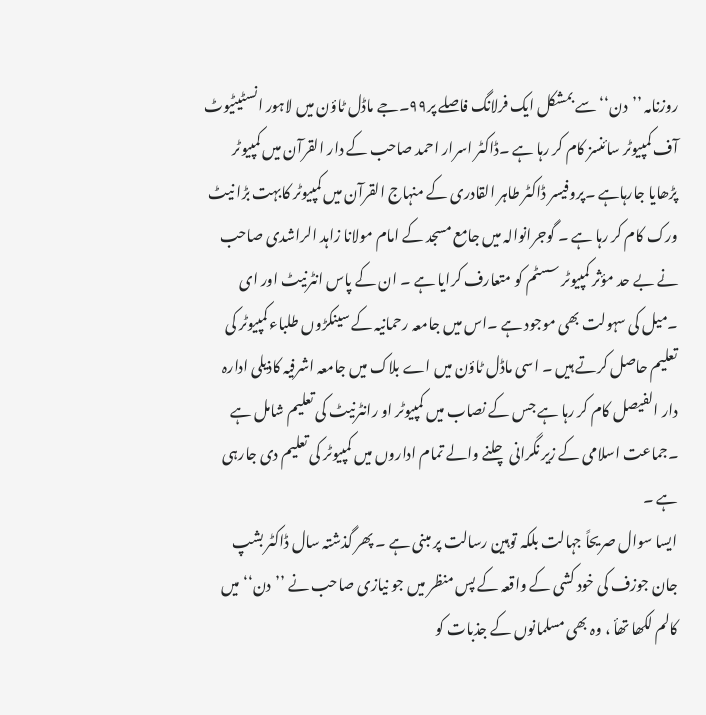روزنامہ ’’دن‘‘ سے بمشکل ایک فرلانگ فاصلے پر۹۹۔جے ماڈل ٹاؤن میں لاہور انسٹیٹیوٹ آف کمپیوٹر سائنسز کام کر رہا ہے ۔ڈاکٹر اسرار احمد صاحب کے دار القرآن میں کمپیوٹر پڑھایا جارہاہے ۔پروفیسر ڈاکٹر طاہر القادری کے منہاج القرآن میں کمپیوٹر کابہت بڑا نیٹ ورک کام کر رہا ہے ۔ گوجرانوالہ میں جامع مسجد کے امام مولانا زاہد الراشدی صاحب نے بے حد مؤثر کمپیوٹر سسٹم کو متعارف کرایا ہے ۔ ان کے پاس انٹرنیٹ اور ای ۔میل کی سہولت بھی موجود ہے ۔اس میں جامعہ رحمانیہ کے سینکڑوں طلباء کمپیوٹر کی تعلیم حاصل کرتے ہیں ۔ اسی ماڈل ٹاؤن میں اے بلاک میں جامعہ اشرفیہ کاذیلی ادارہ دار الفیصل کام کر رہا ہے جس کے نصاب میں کمپیوٹر او رانٹرنیٹ کی تعلیم شامل ہے ۔جماعت اسلامی کے زیر نگرانی چلنے والے تمام اداروں میں کمپیوٹر کی تعلیم دی جارہی ہے ۔
ایسا سوال صریحاً جہالت بلکہ توہین رسالت پر مبنی ہے ۔ پھر گذشتہ سال ڈاکٹر بشپ جان جوزف کی خود کشی کے واقعہ کے پس منظر میں جو نیازی صاحب نے ’’دن‘‘ میں کالم لکھا تھأ ، وہ بھی مسلمانوں کے جذبات کو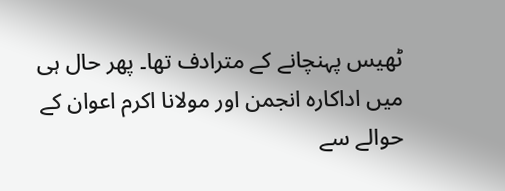ٹھیس پہنچانے کے مترادف تھا۔ پھر حال ہی میں اداکارہ انجمن اور مولانا اکرم اعوان کے حوالے سے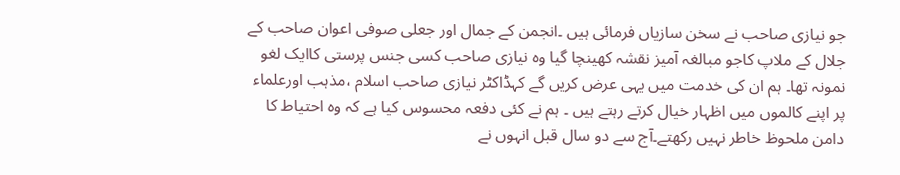جو نیازی صاحب نے سخن سازیاں فرمائی ہیں ۔انجمن کے جمال اور جعلی صوفی اعوان صاحب کے جلال کے ملاپ کاجو مبالغہ آمیز نقشہ کھینچا گیا وہ نیازی صاحب کسی جنس پرستی کاایک لغو نمونہ تھا۔ ہم ان کی خدمت میں یہی عرض کریں گے کہڈاکٹر نیازی صاحب اسلام ،مذہب اورعلماء پر اپنے کالموں میں اظہار خیال کرتے رہتے ہیں ۔ ہم نے کئی دفعہ محسوس کیا ہے کہ وہ احتیاط کا دامن ملحوظ خاطر نہیں رکھتے۔آج سے دو سال قبل انہوں نے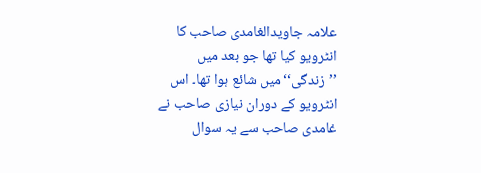علامہ جاویدالغامدی صاحب کا انٹرویو کیا تھا جو بعد میں ’’زندگی‘‘میں شائع ہوا تھا۔ اس انٹرویو کے دوران نیازی صاحب نے غامدی صاحب سے یہ سوال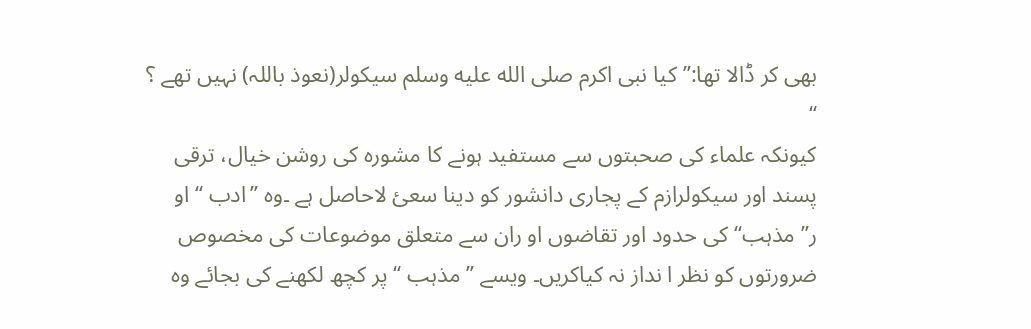بھی کر ڈالا تھا:’’کیا نبی اکرم صلى الله عليه وسلم سیکولر(نعوذ باللہ) نہیں تھے ؟ ‘‘
کیونکہ علماء کی صحبتوں سے مستفید ہونے کا مشورہ کی روشن خیال، ترقی پسند اور سیکولرازم کے پجاری دانشور کو دینا سعیٔ لاحاصل ہے ۔وہ ’’ادب ‘‘ او ر’’مذہب‘‘ کی حدود اور تقاضوں او ران سے متعلق موضوعات کی مخصوص ضرورتوں کو نظر ا نداز نہ کیاکریں۔ ویسے ’’مذہب ‘‘ پر کچھ لکھنے کی بجائے وہ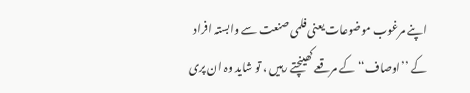اپنے مرغوب موضوعات یعنی فلمی صنعت سے وابستہ افراد کے ’’اوصاف‘‘ کے مرقعے کھینچتے رہیں ، تو شاید وہ ان پری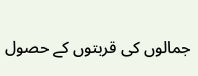جمالوں کی قربتوں کے حصول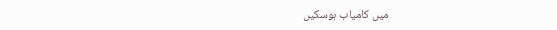میں کامیاب ہوسکیں